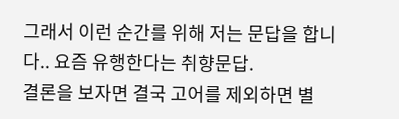그래서 이런 순간를 위해 저는 문답을 합니다.. 요즘 유행한다는 취향문답.
결론을 보자면 결국 고어를 제외하면 별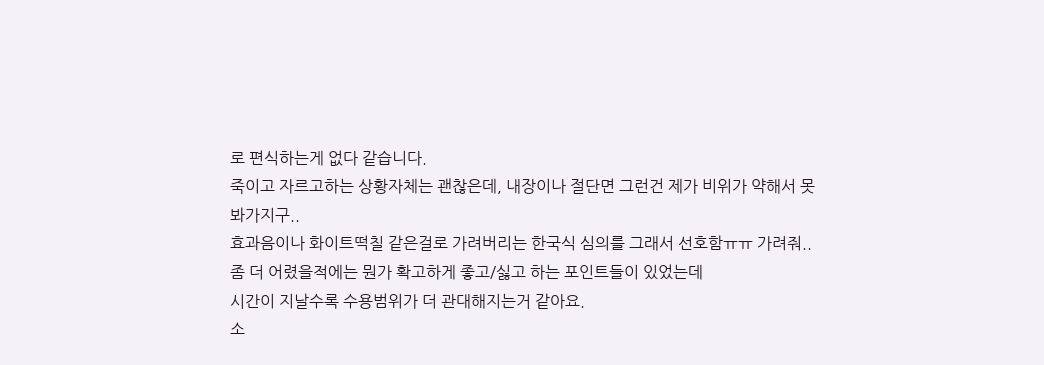로 편식하는게 없다 같습니다.
죽이고 자르고하는 상황자체는 괜찮은데, 내장이나 절단면 그런건 제가 비위가 약해서 못봐가지구..
효과음이나 화이트떡칠 같은걸로 가려버리는 한국식 심의를 그래서 선호함ㅠㅠ 가려줘..
좀 더 어렸을적에는 뭔가 확고하게 좋고/싫고 하는 포인트들이 있었는데
시간이 지날수록 수용범위가 더 관대해지는거 같아요.
소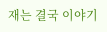재는 결국 이야기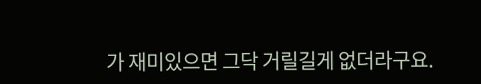가 재미있으면 그닥 거릴길게 없더라구요.